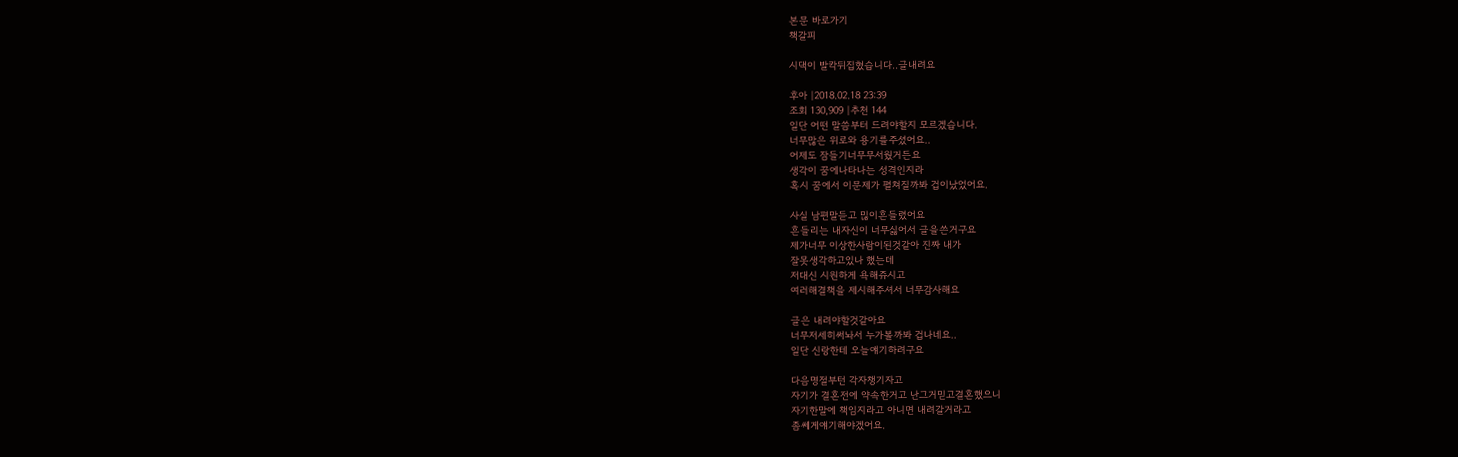본문 바로가기
책갈피

시댁이 발칵뒤집혔습니다..글내려요

후아 |2018.02.18 23:39
조회 130,909 |추천 144
일단 어떤 말씀부터 드려야할지 모르겠습니다.
너무많은 위로와 용기를주셨어요..
어제도 잠들기너무무서웠거든요
생각이 꿈에나타나는 성격인지라
혹시 꿈에서 이문제가 펼쳐질까봐 겁이났었어요.

사실 남편말듣고 믾이흔들렸어요
흔들리는 내자신이 너무싫어서 글을쓴거구요
제가너무 이상한사람이된것같아 진짜 내가
잘못생각하고있나 했는데
저대신 시원하게 욕해쥬시고
여러해결책을 제시해주셔서 너무감사해요

글은 내려야할것같아요
너무저세히써놔서 누가볼까봐 겁나네요..
일단 신랑한테 오늘얘기하려구요

다음명절부턴 각자챙기자고
자기가 결혼전에 약속한거고 난그거믿고결혼했으니
자기한말에 책임지라고 아니면 내려갈거라고
좀쎄게얘기해야겠어요.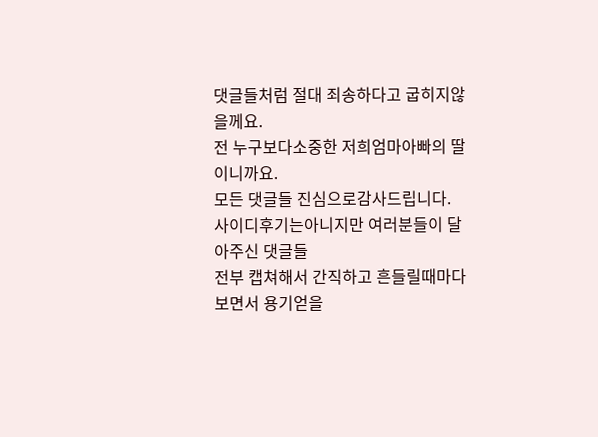댓글들처럼 절대 죄송하다고 굽히지않을께요.
전 누구보다소중한 저희엄마아빠의 딸이니까요.
모든 댓글들 진심으로감사드립니다.
사이디후기는아니지만 여러분들이 달아주신 댓글들
전부 캡쳐해서 간직하고 흔들릴때마다 보면서 용기얻을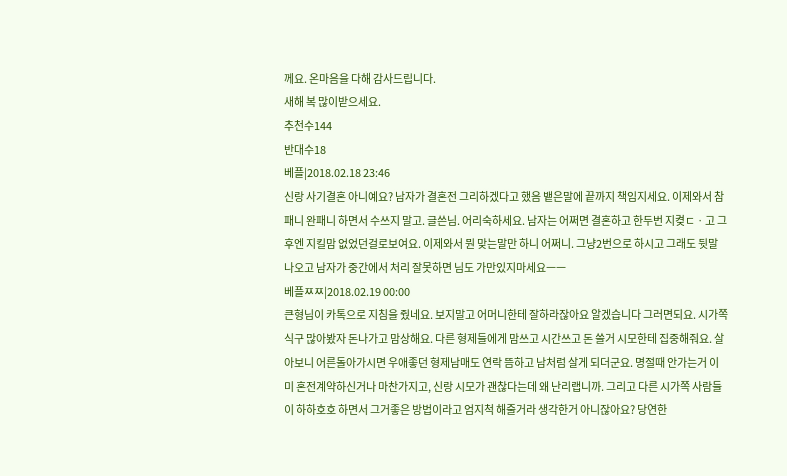께요. 온마음을 다해 감사드립니다.
새해 복 많이받으세요.
추천수144
반대수18
베플|2018.02.18 23:46
신랑 사기결혼 아니예요? 남자가 결혼전 그리하겠다고 했음 뱉은말에 끝까지 책임지세요. 이제와서 참패니 완패니 하면서 수쓰지 말고. 글쓴님. 어리숙하세요. 남자는 어쩌면 결혼하고 한두번 지켲ㄷㆍ고 그후엔 지킬맘 없었던걸로보여요. 이제와서 뭔 맞는말만 하니 어쩌니. 그냥2번으로 하시고 그래도 뒷말 나오고 남자가 중간에서 처리 잘못하면 님도 가만있지마세요ㅡㅡ
베플ㅉㅉ|2018.02.19 00:00
큰형님이 카톡으로 지침을 줬네요. 보지말고 어머니한테 잘하라잖아요 알겠습니다 그러면되요. 시가쪽 식구 많아봤자 돈나가고 맘상해요. 다른 형제들에게 맘쓰고 시간쓰고 돈 쓸거 시모한테 집중해줘요. 살아보니 어른돌아가시면 우애좋던 형제남매도 연락 뜸하고 남처럼 살게 되더군요. 명절때 안가는거 이미 혼전계약하신거나 마찬가지고, 신랑 시모가 괜찮다는데 왜 난리랩니까. 그리고 다른 시가쪽 사람들이 하하호호 하면서 그거좋은 방법이라고 엄지척 해줄거라 생각한거 아니잖아요? 당연한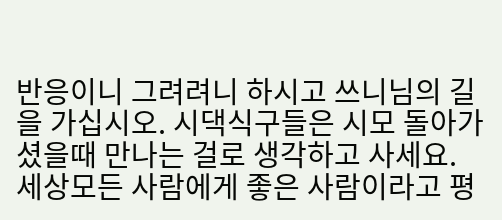반응이니 그려려니 하시고 쓰니님의 길을 가십시오. 시댁식구들은 시모 돌아가셨을때 만나는 걸로 생각하고 사세요. 세상모든 사람에게 좋은 사람이라고 평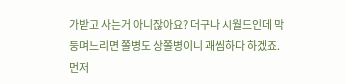가받고 사는거 아니잖아요? 더구나 시월드인데 막둥며느리면 쫄병도 상쫄병이니 괘씸하다 하겠죠. 먼저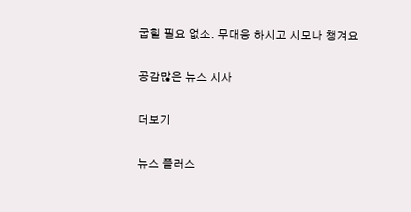굽힐 필요 없소. 무대응 하시고 시모나 챙겨요

공감많은 뉴스 시사

더보기

뉴스 플러스